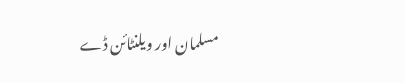مسلمان اور ویلنٹائن ڈے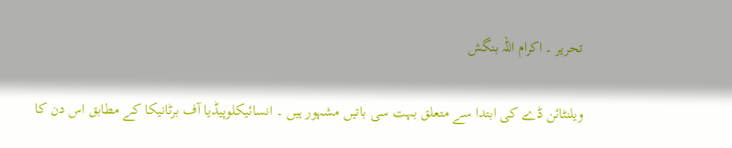تحریر ۔ اکرام اللہ بنگش

ویلنٹائن ڈے کی ابتدا سے متعلق بہت سی باتیں مشہور ہیں ۔ انسائیکلوپیڈیا آف برٹانیکا کے مطابق اس دن کا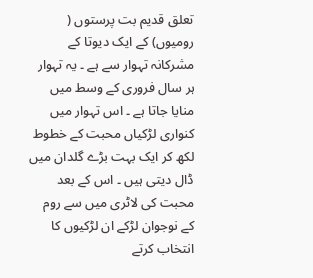تعلق قدیم بت پرستوں ( رومیوں) کے ایک دیوتا کے مشرکانہ تہوار سے ہے ۔ یہ تہوار ہر سال فروری کے وسط میں منایا جاتا ہے ۔ اس تہوار میں کنواری لڑکیاں محبت کے خطوط لکھ کر ایک بہت بڑے گلدان میں ڈال دیتی ہیں ۔ اس کے بعد محبت کی لاٹری میں سے روم کے نوجوان لڑکے ان لڑکیوں کا انتخاب کرتے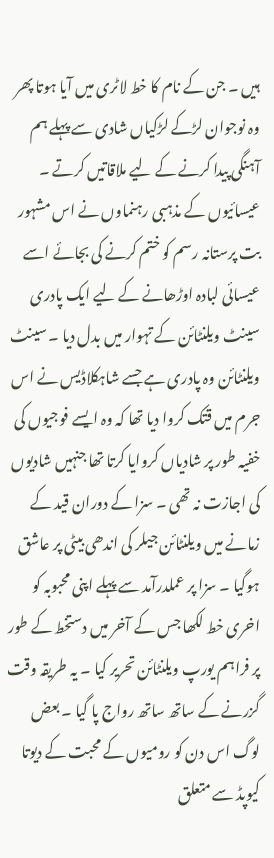ہیں ۔ جن کے نام کا خط لاٹری میں آیا ہوتا پھر وہ نوجوان لڑکے لڑکیاں شادی سے پہلے ہم آہنگی پیدا کرنے کے لیے ملاقاتیں کرتے ۔ عیسائیوں کے مذہبی رہنماوں نے اس مشہور بت پرستانہ رسم کو ختم کرنے کی بجائے اسے عیسائی لبادہ اوڑھانے کے لیے ایک پادری سینٹ ویلنٹائن کے تہوار میں بدل دیا ۔ سینٹ ویلنٹائن وہ پادری ہے جسے شاہکلاڈیس نے اس جرم میں قتک کروا دیا تھا کہ وہ ایسے فوجیوں کی خفیہ طور پر شادیاں کروایا کرتا تھا جنہیں شادیوں کی اجازت نہ تھی ۔ سزا کے دوران قید کے زمانے میں ویلنٹائن جیلر کی اندھی بیٹی پر عاشق ہوگیا ۔ سزا پر عملدرآمد سے پہلے اپنی محبوبہ کو اخری خط لکھا جس کے آخر میں دستخط کے طور پر فراہم یورپ ویلنٹائن تحریر کیا ۔ یہ طریقہ وقت گزرنے کے ساتھ ساتھ رواج پا گیا ۔ بعض لوگ اس دن کو رومیوں کے محبت کے دیوتا کیوپڈ سے متعلق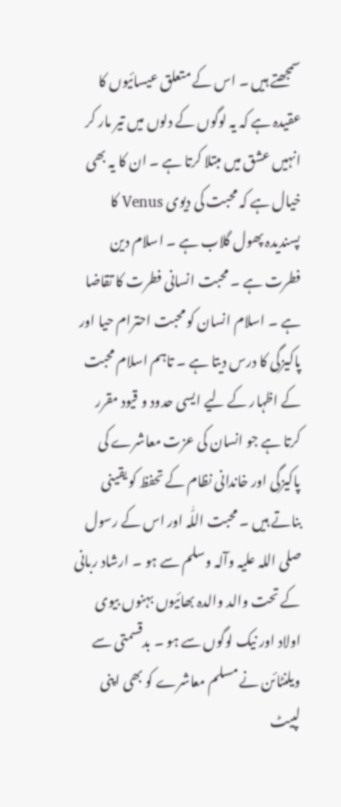سمجھتے ہیں ۔ اس کے متعلق عیسائیوں کا عقیدہ ہے کہ یہ لوگوں کے دلوں میں تیر مار کر انہیں عشق میں مبتلا کرتا ہے ۔ ان کا یہ بھی خیال ہے کہ محبت کی دیوی Venus کا پسندیدہ پھول گلاب ہے ۔ اسلام دین فطرت ہے ۔ محبت انسانی فطرت کا تقاضا ہے ۔ اسلام انسان کو محبت احترام حیا اور پاکیزگی کا درس دیتا ہے ۔ تاہم اسلام محبت کے اظہار کے لیے ایسی حدود و قیود مقرر کرتا ہے جو انسان کی عزت معاشرے کی پاکیزگی اور خاندانی نظام کے تحفظ کو یقینی بناتے ہیں ۔ محبت اللّٰہ اور اس کے رسول صلی اللہ علیہ وآلہ وسلم سے ہو ۔ ارشاد ربانی کے تحت والد والدہ بھائیوں بہنوں بیوی اولاد اور نیک لوگوں سے ہو ۔ بدقسمتی سے ویلنٹائن نے مسلم معاشرے کو بھی اپنی لپیٹ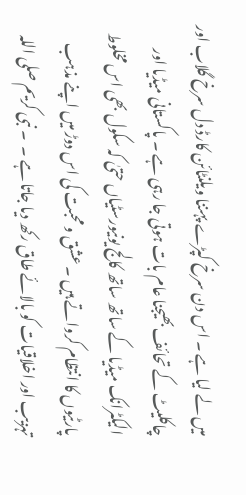میں لے لیا ہے ۔ اس دن سرخ کپڑے پہننا ویلنٹائن کارڈ دل سرخ گلاب اور چاکلیٹ کے تحائف بھیجنا عام بات ہوتی جا رہی ہے ۔ پاکستانی میڈیا اور الیکٹرانک میڈیا کے ساتھ ساتھ کالج یونیورسٹیاں حتیٰ کہ سکول بھی اس مخلوط پارٹیوں کا انتظام کرواتے ہیں ۔ عشق و محبت کی اس دوڑ میں اپنے مذہب تہزیب اور اخلاقیات کو بالائے طاق رکھ دیا جاتا ہے ۔  ۔ نبی کریم صلی اللہ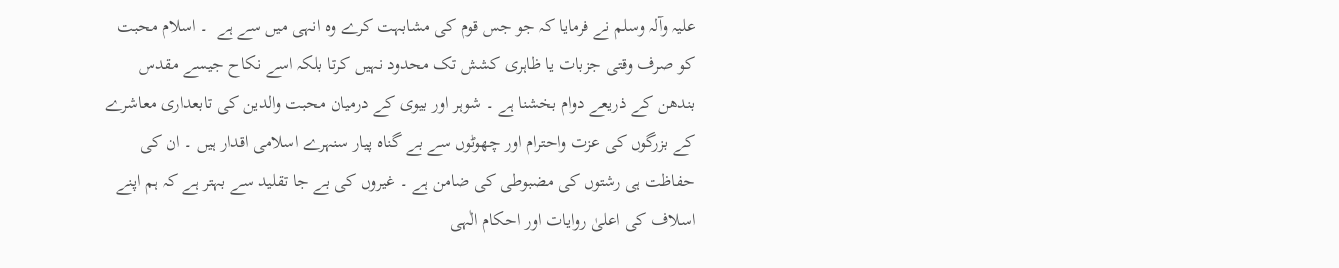علیہ وآلہ وسلم نے فرمایا کہ جو جس قوم کی مشابہت کرے وہ انہی میں سے ہے  ۔ اسلام محبت کو صرف وقتی جزبات یا ظاہری کشش تک محدود نہیں کرتا بلکہ اسے نکاح جیسے مقدس بندھن کے ذریعے دوام بخشنا ہے ۔ شوہر اور بیوی کے درمیان محبت والدین کی تابعداری معاشرے کے بزرگوں کی عزت واحترام اور چھوٹوں سے بے گناہ پیار سنہرے اسلامی اقدار ہیں ۔ ان کی حفاظت ہی رشتوں کی مضبوطی کی ضامن ہے ۔ غیروں کی بے جا تقلید سے بہتر ہے کہ ہم اپنے اسلاف کی اعلیٰ روایات اور احکام الٰہی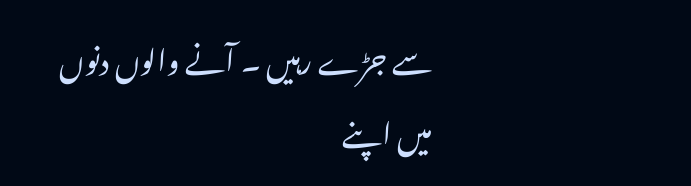سے جڑے رہیں ۔ آنے والوں دنوں میں اپنے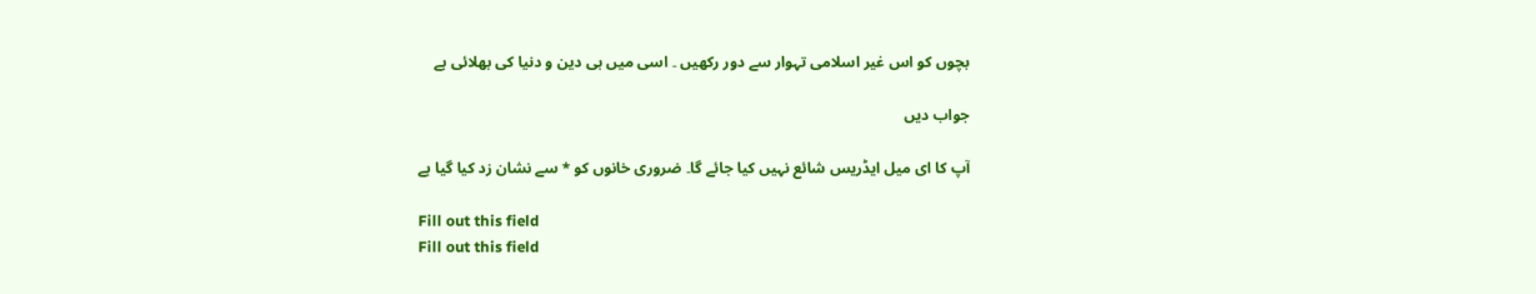بچوں کو اس غیر اسلامی تہوار سے دور رکھیں ۔ اسی میں ہی دین و دنیا کی بھلائی ہے

جواب دیں

آپ کا ای میل ایڈریس شائع نہیں کیا جائے گا۔ ضروری خانوں کو * سے نشان زد کیا گیا ہے

Fill out this field
Fill out this field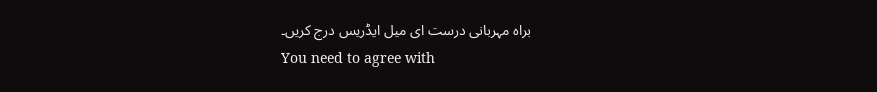براہ مہربانی درست ای میل ایڈریس درج کریں۔
You need to agree with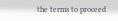the terms to proceed